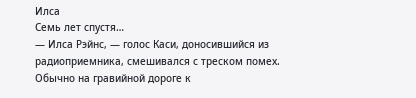Илса
Семь лет спустя…
— Илса Рэйнс, — голос Каси, доносившийся из радиоприемника, смешивался с треском помех. Обычно на гравийной дороге к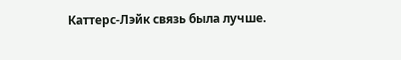Каттерс-Лэйк связь была лучше.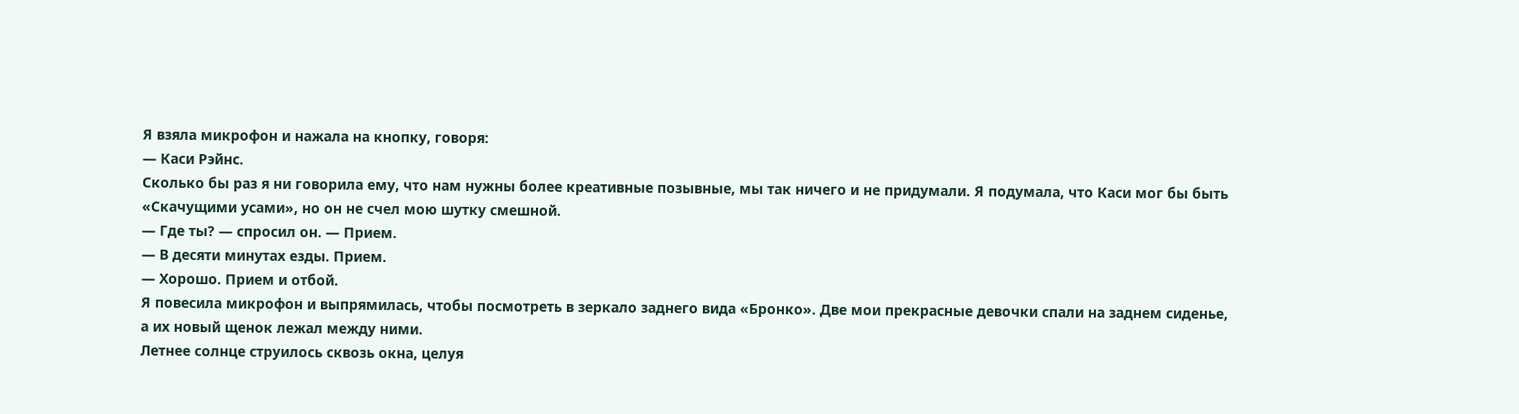Я взяла микрофон и нажала на кнопку, говоря:
— Каси Рэйнс.
Сколько бы раз я ни говорила ему, что нам нужны более креативные позывные, мы так ничего и не придумали. Я подумала, что Каси мог бы быть «Скачущими усами», но он не счел мою шутку смешной.
— Где ты? — спросил он. — Прием.
— В десяти минутах езды. Прием.
— Хорошо. Прием и отбой.
Я повесила микрофон и выпрямилась, чтобы посмотреть в зеркало заднего вида «Бронко». Две мои прекрасные девочки спали на заднем сиденье, а их новый щенок лежал между ними.
Летнее солнце струилось сквозь окна, целуя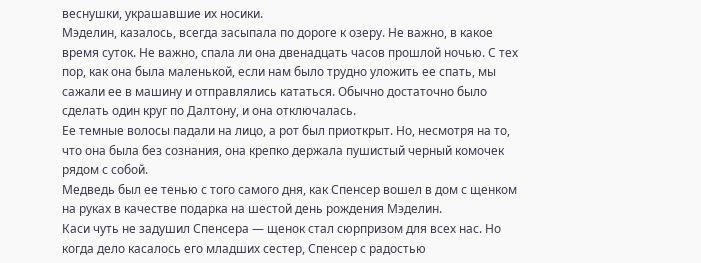веснушки, украшавшие их носики.
Мэделин, казалось, всегда засыпала по дороге к озеру. Не важно, в какое время суток. Не важно, спала ли она двенадцать часов прошлой ночью. С тех пор, как она была маленькой, если нам было трудно уложить ее спать, мы сажали ее в машину и отправлялись кататься. Обычно достаточно было сделать один круг по Далтону, и она отключалась.
Ее темные волосы падали на лицо, а рот был приоткрыт. Но, несмотря на то, что она была без сознания, она крепко держала пушистый черный комочек рядом с собой.
Медведь был ее тенью с того самого дня, как Спенсер вошел в дом с щенком на руках в качестве подарка на шестой день рождения Мэделин.
Каси чуть не задушил Спенсера — щенок стал сюрпризом для всех нас. Но когда дело касалось его младших сестер, Спенсер с радостью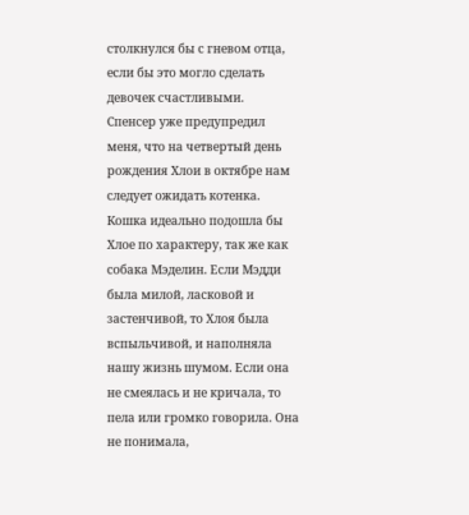столкнулся бы с гневом отца, если бы это могло сделать девочек счастливыми.
Спенсер уже предупредил меня, что на четвертый день рождения Хлои в октябре нам следует ожидать котенка.
Кошка идеально подошла бы Хлое по характеру, так же как собака Мэделин. Если Мэдди была милой, ласковой и застенчивой, то Хлоя была вспыльчивой, и наполняла нашу жизнь шумом. Если она не смеялась и не кричала, то пела или громко говорила. Она не понимала,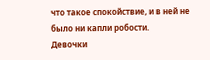что такое спокойствие, и в ней не было ни капли робости.
Девочки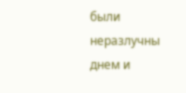были неразлучны днем и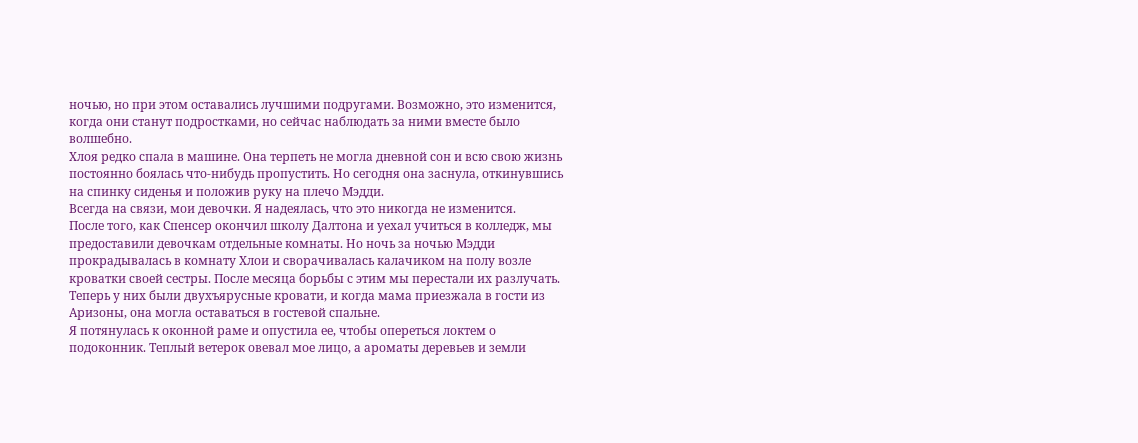ночью, но при этом оставались лучшими подругами. Возможно, это изменится, когда они станут подростками, но сейчас наблюдать за ними вместе было волшебно.
Хлоя редко спала в машине. Она терпеть не могла дневной сон и всю свою жизнь постоянно боялась что-нибудь пропустить. Но сегодня она заснула, откинувшись на спинку сиденья и положив руку на плечо Мэдди.
Всегда на связи, мои девочки. Я надеялась, что это никогда не изменится.
После того, как Спенсер окончил школу Далтона и уехал учиться в колледж, мы предоставили девочкам отдельные комнаты. Но ночь за ночью Мэдди прокрадывалась в комнату Хлои и сворачивалась калачиком на полу возле кроватки своей сестры. После месяца борьбы с этим мы перестали их разлучать.
Теперь у них были двухъярусные кровати, и когда мама приезжала в гости из Аризоны, она могла оставаться в гостевой спальне.
Я потянулась к оконной раме и опустила ее, чтобы опереться локтем о подоконник. Теплый ветерок овевал мое лицо, а ароматы деревьев и земли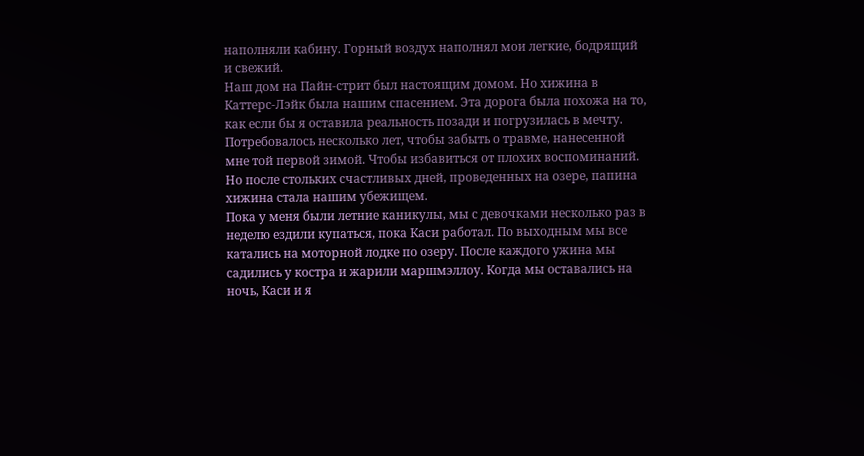наполняли кабину. Горный воздух наполнял мои легкие, бодрящий и свежий.
Наш дом на Пайн-стрит был настоящим домом. Но хижина в Каттерс-Лэйк была нашим спасением. Эта дорога была похожа на то, как если бы я оставила реальность позади и погрузилась в мечту.
Потребовалось несколько лет, чтобы забыть о травме, нанесенной мне той первой зимой. Чтобы избавиться от плохих воспоминаний. Но после стольких счастливых дней, проведенных на озере, папина хижина стала нашим убежищем.
Пока у меня были летние каникулы, мы с девочками несколько раз в неделю ездили купаться, пока Каси работал. По выходным мы все катались на моторной лодке по озеру. После каждого ужина мы садились у костра и жарили маршмэллоу. Когда мы оставались на ночь, Каси и я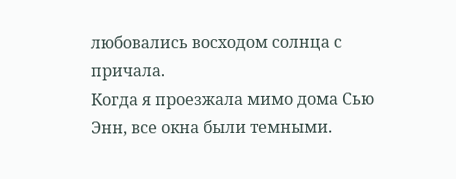любовались восходом солнца с причала.
Когда я проезжала мимо дома Сью Энн, все окна были темными.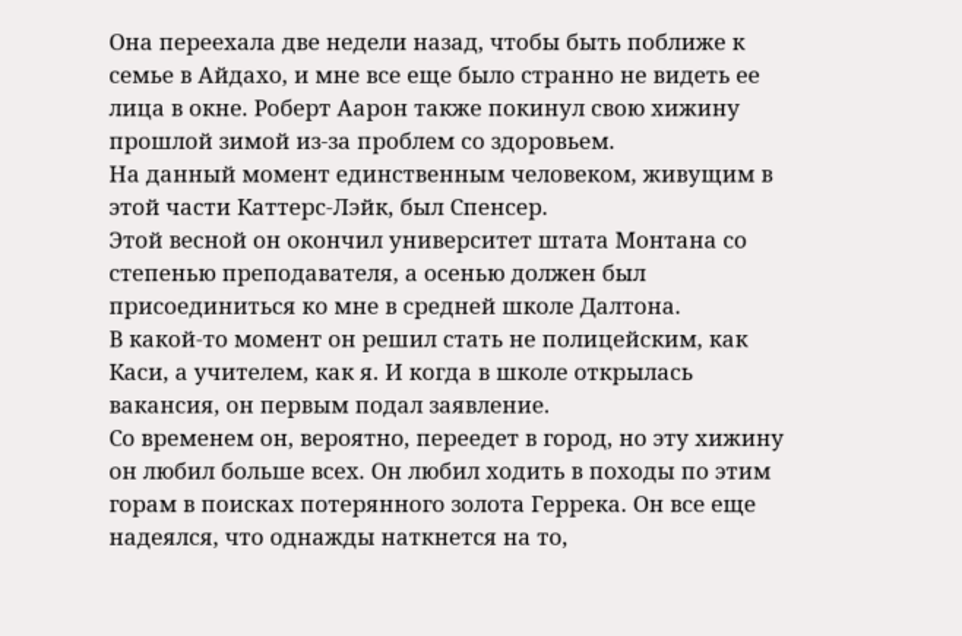Она переехала две недели назад, чтобы быть поближе к семье в Айдахо, и мне все еще было странно не видеть ее лица в окне. Роберт Аарон также покинул свою хижину прошлой зимой из-за проблем со здоровьем.
На данный момент единственным человеком, живущим в этой части Каттерс-Лэйк, был Спенсер.
Этой весной он окончил университет штата Монтана со степенью преподавателя, а осенью должен был присоединиться ко мне в средней школе Далтона.
В какой-то момент он решил стать не полицейским, как Каси, а учителем, как я. И когда в школе открылась вакансия, он первым подал заявление.
Со временем он, вероятно, переедет в город, но эту хижину он любил больше всех. Он любил ходить в походы по этим горам в поисках потерянного золота Геррека. Он все еще надеялся, что однажды наткнется на то,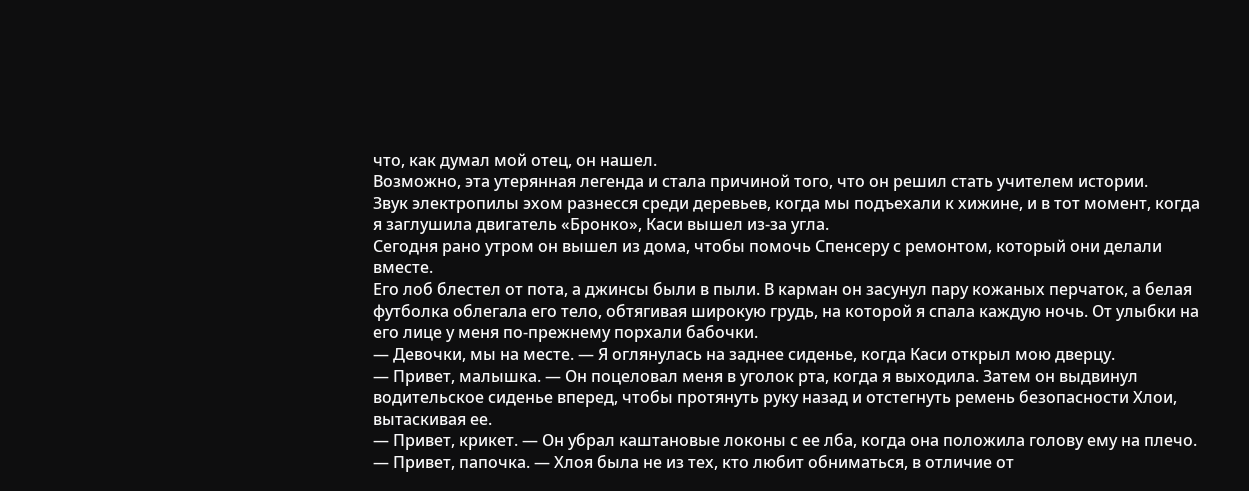что, как думал мой отец, он нашел.
Возможно, эта утерянная легенда и стала причиной того, что он решил стать учителем истории.
Звук электропилы эхом разнесся среди деревьев, когда мы подъехали к хижине, и в тот момент, когда я заглушила двигатель «Бронко», Каси вышел из-за угла.
Сегодня рано утром он вышел из дома, чтобы помочь Спенсеру с ремонтом, который они делали вместе.
Его лоб блестел от пота, а джинсы были в пыли. В карман он засунул пару кожаных перчаток, а белая футболка облегала его тело, обтягивая широкую грудь, на которой я спала каждую ночь. От улыбки на его лице у меня по-прежнему порхали бабочки.
— Девочки, мы на месте. — Я оглянулась на заднее сиденье, когда Каси открыл мою дверцу.
— Привет, малышка. — Он поцеловал меня в уголок рта, когда я выходила. Затем он выдвинул водительское сиденье вперед, чтобы протянуть руку назад и отстегнуть ремень безопасности Хлои, вытаскивая ее.
— Привет, крикет. — Он убрал каштановые локоны с ее лба, когда она положила голову ему на плечо.
— Привет, папочка. — Хлоя была не из тех, кто любит обниматься, в отличие от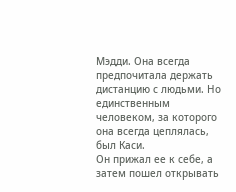Мэдди. Она всегда предпочитала держать дистанцию с людьми. Но единственным человеком, за которого она всегда цеплялась, был Каси.
Он прижал ее к себе, а затем пошел открывать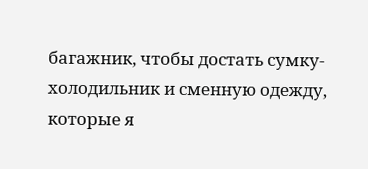багажник, чтобы достать сумку-холодильник и сменную одежду, которые я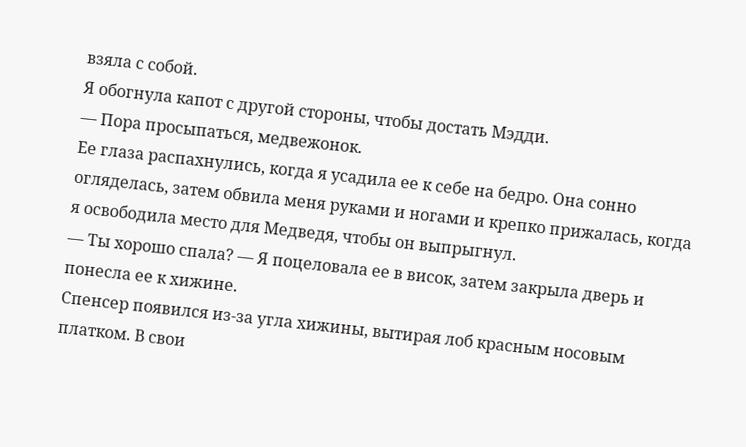взяла с собой.
Я обогнула капот с другой стороны, чтобы достать Мэдди.
— Пора просыпаться, медвежонок.
Ее глаза распахнулись, когда я усадила ее к себе на бедро. Она сонно огляделась, затем обвила меня руками и ногами и крепко прижалась, когда я освободила место для Медведя, чтобы он выпрыгнул.
— Ты хорошо спала? — Я поцеловала ее в висок, затем закрыла дверь и понесла ее к хижине.
Спенсер появился из-за угла хижины, вытирая лоб красным носовым платком. В свои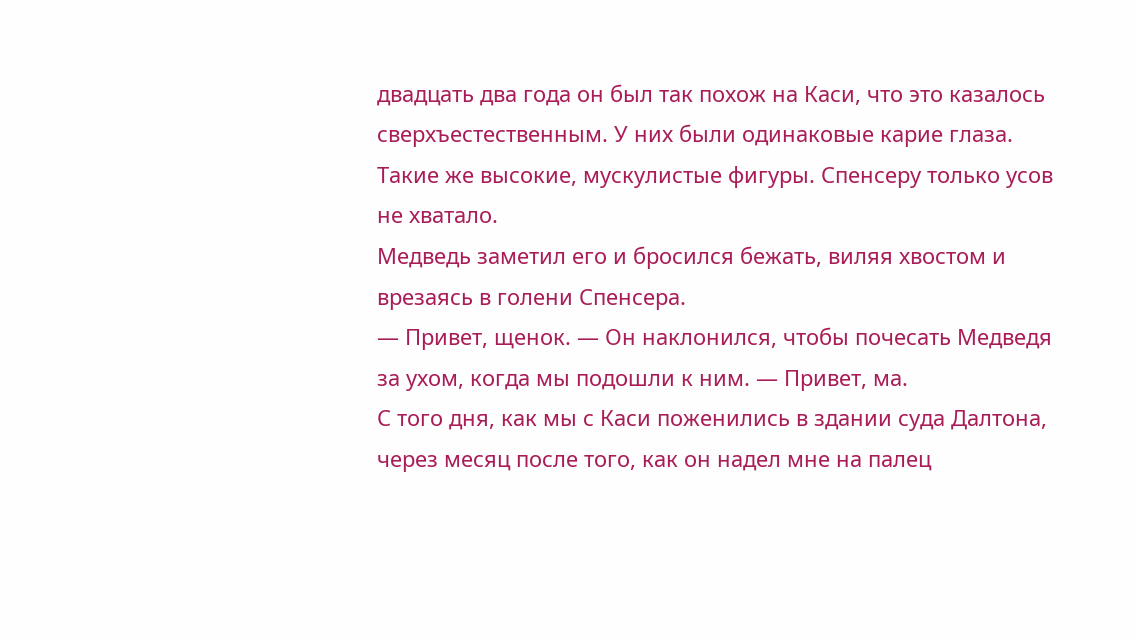двадцать два года он был так похож на Каси, что это казалось сверхъестественным. У них были одинаковые карие глаза. Такие же высокие, мускулистые фигуры. Спенсеру только усов не хватало.
Медведь заметил его и бросился бежать, виляя хвостом и врезаясь в голени Спенсера.
— Привет, щенок. — Он наклонился, чтобы почесать Медведя за ухом, когда мы подошли к ним. — Привет, ма.
С того дня, как мы с Каси поженились в здании суда Далтона, через месяц после того, как он надел мне на палец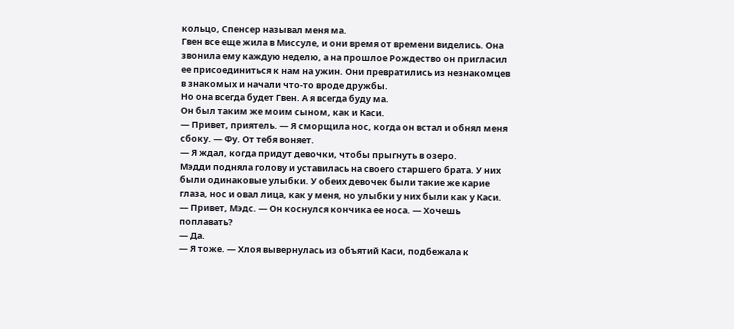кольцо, Спенсер называл меня ма.
Гвен все еще жила в Миссуле, и они время от времени виделись. Она звонила ему каждую неделю, а на прошлое Рождество он пригласил ее присоединиться к нам на ужин. Они превратились из незнакомцев в знакомых и начали что-то вроде дружбы.
Но она всегда будет Гвен. А я всегда буду ма.
Он был таким же моим сыном, как и Каси.
— Привет, приятель. — Я сморщила нос, когда он встал и обнял меня сбоку. — Фу. От тебя воняет.
— Я ждал, когда придут девочки, чтобы прыгнуть в озеро.
Мэдди подняла голову и уставилась на своего старшего брата. У них были одинаковые улыбки. У обеих девочек были такие же карие глаза, нос и овал лица, как у меня, но улыбки у них были как у Каси.
— Привет, Мэдс. — Он коснулся кончика ее носа. — Хочешь поплавать?
— Да.
— Я тоже. — Хлоя вывернулась из объятий Каси, подбежала к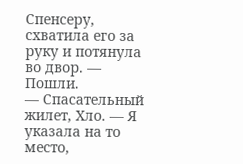Спенсеру, схватила его за руку и потянула во двор. — Пошли.
— Спасательный жилет, Хло. — Я указала на то место,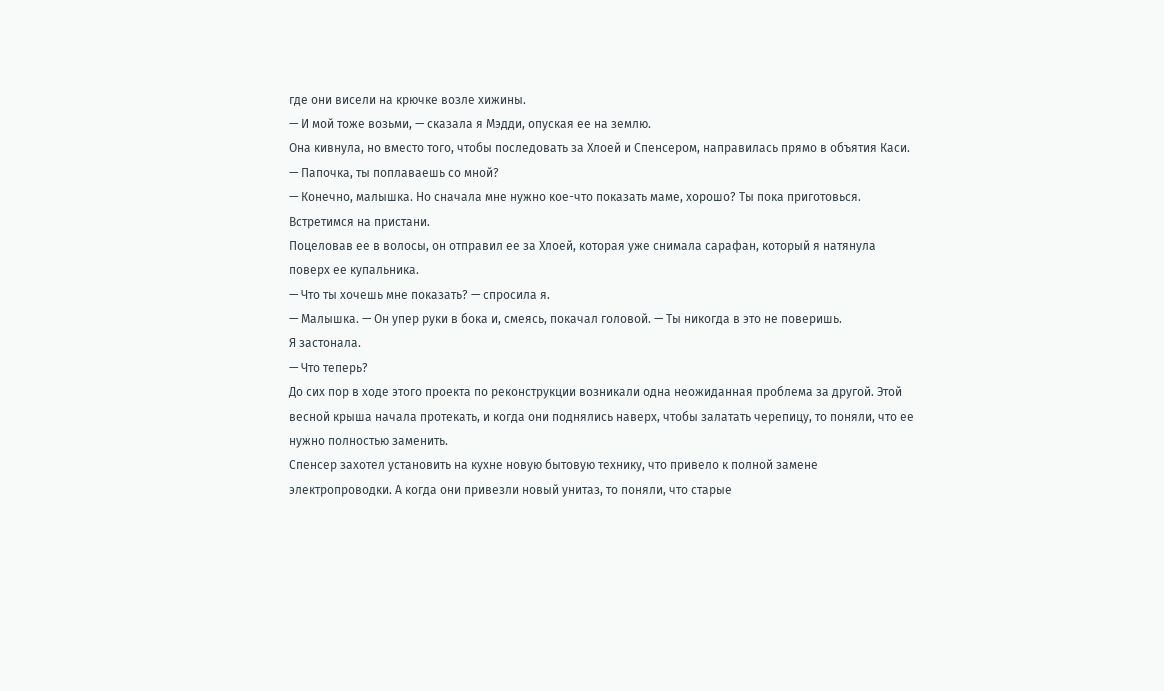где они висели на крючке возле хижины.
— И мой тоже возьми, — сказала я Мэдди, опуская ее на землю.
Она кивнула, но вместо того, чтобы последовать за Хлоей и Спенсером, направилась прямо в объятия Каси.
— Папочка, ты поплаваешь со мной?
— Конечно, малышка. Но сначала мне нужно кое-что показать маме, хорошо? Ты пока приготовься. Встретимся на пристани.
Поцеловав ее в волосы, он отправил ее за Хлоей, которая уже снимала сарафан, который я натянула поверх ее купальника.
— Что ты хочешь мне показать? — спросила я.
— Малышка. — Он упер руки в бока и, смеясь, покачал головой. — Ты никогда в это не поверишь.
Я застонала.
— Что теперь?
До сих пор в ходе этого проекта по реконструкции возникали одна неожиданная проблема за другой. Этой весной крыша начала протекать, и когда они поднялись наверх, чтобы залатать черепицу, то поняли, что ее нужно полностью заменить.
Спенсер захотел установить на кухне новую бытовую технику, что привело к полной замене электропроводки. А когда они привезли новый унитаз, то поняли, что старые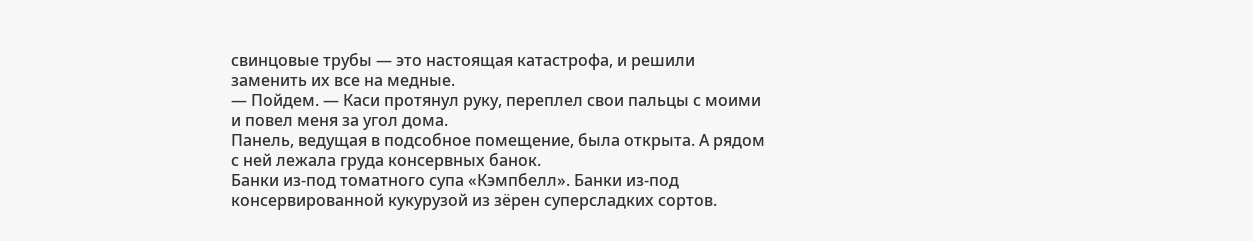свинцовые трубы — это настоящая катастрофа, и решили заменить их все на медные.
— Пойдем. — Каси протянул руку, переплел свои пальцы с моими и повел меня за угол дома.
Панель, ведущая в подсобное помещение, была открыта. А рядом с ней лежала груда консервных банок.
Банки из-под томатного супа «Кэмпбелл». Банки из-под консервированной кукурузой из зёрен суперсладких сортов.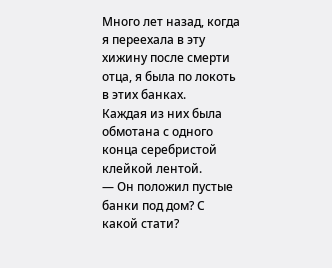Много лет назад, когда я переехала в эту хижину после смерти отца, я была по локоть в этих банках.
Каждая из них была обмотана с одного конца серебристой клейкой лентой.
— Он положил пустые банки под дом? С какой стати?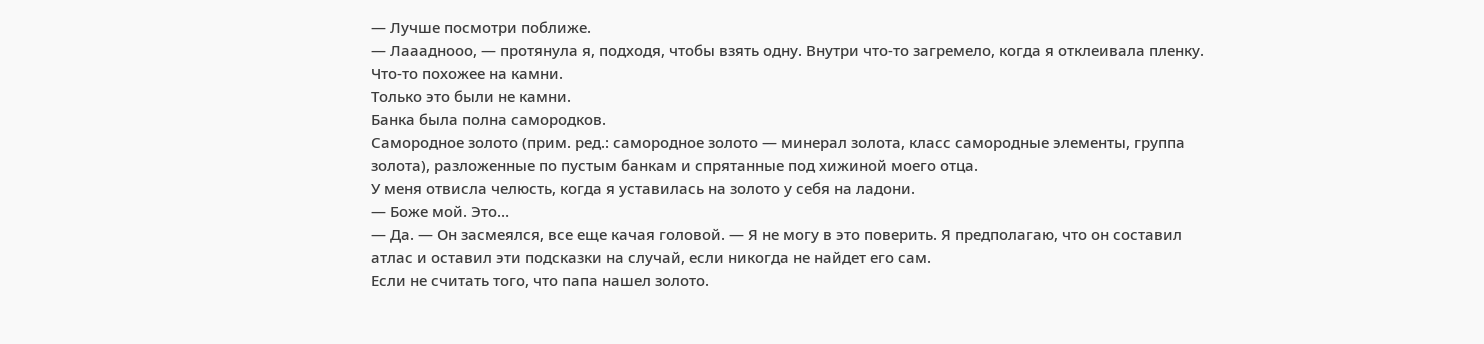— Лучше посмотри поближе.
— Лаааднооо, — протянула я, подходя, чтобы взять одну. Внутри что-то загремело, когда я отклеивала пленку. Что-то похожее на камни.
Только это были не камни.
Банка была полна самородков.
Самородное золото (прим. ред.: самородное золото — минерал золота, класс самородные элементы, группа золота), разложенные по пустым банкам и спрятанные под хижиной моего отца.
У меня отвисла челюсть, когда я уставилась на золото у себя на ладони.
— Боже мой. Это…
— Да. — Он засмеялся, все еще качая головой. — Я не могу в это поверить. Я предполагаю, что он составил атлас и оставил эти подсказки на случай, если никогда не найдет его сам.
Если не считать того, что папа нашел золото.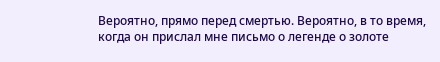Вероятно, прямо перед смертью. Вероятно, в то время, когда он прислал мне письмо о легенде о золоте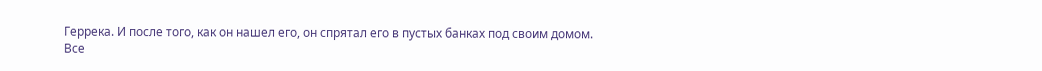Геррека. И после того, как он нашел его, он спрятал его в пустых банках под своим домом.
Все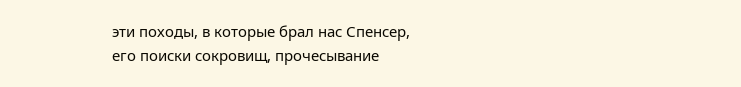эти походы, в которые брал нас Спенсер, его поиски сокровищ, прочесывание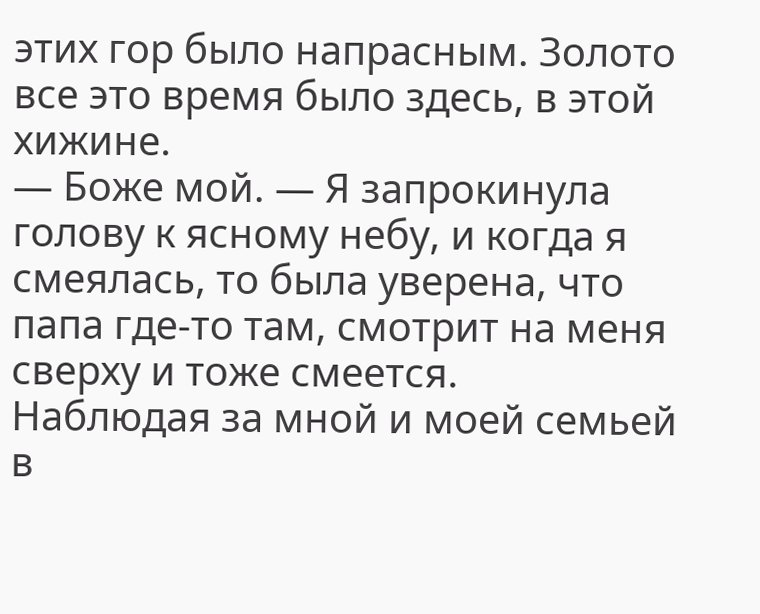этих гор было напрасным. Золото все это время было здесь, в этой хижине.
— Боже мой. — Я запрокинула голову к ясному небу, и когда я смеялась, то была уверена, что папа где-то там, смотрит на меня сверху и тоже смеется.
Наблюдая за мной и моей семьей в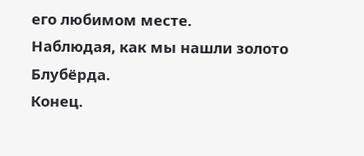его любимом месте.
Наблюдая, как мы нашли золото Блубёрда.
Конец.